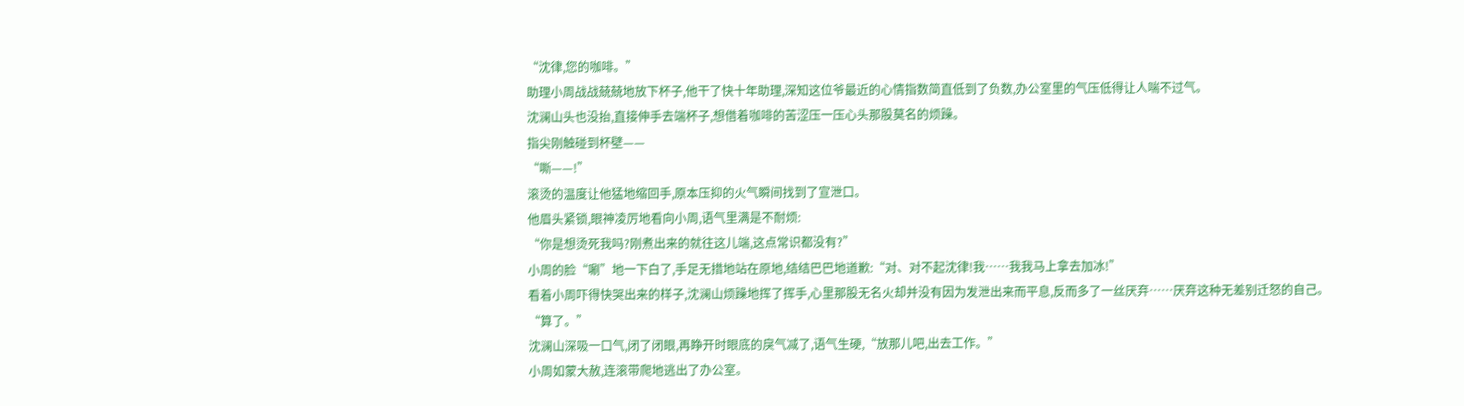“沈律,您的咖啡。”
助理小周战战兢兢地放下杯子,他干了快十年助理,深知这位爷最近的心情指数简直低到了负数,办公室里的气压低得让人喘不过气。
沈澜山头也没抬,直接伸手去端杯子,想借着咖啡的苦涩压一压心头那股莫名的烦躁。
指尖刚触碰到杯壁——
“嘶——!”
滚烫的温度让他猛地缩回手,原本压抑的火气瞬间找到了宣泄口。
他眉头紧锁,眼神凌厉地看向小周,语气里满是不耐烦:
“你是想烫死我吗?刚煮出来的就往这儿端,这点常识都没有?”
小周的脸“唰”地一下白了,手足无措地站在原地,结结巴巴地道歉:“对、对不起沈律!我……我我马上拿去加冰!”
看着小周吓得快哭出来的样子,沈澜山烦躁地挥了挥手,心里那股无名火却并没有因为发泄出来而平息,反而多了一丝厌弃……厌弃这种无差别迁怒的自己。
“算了。”
沈澜山深吸一口气,闭了闭眼,再睁开时眼底的戾气减了,语气生硬,“放那儿吧,出去工作。”
小周如蒙大赦,连滚带爬地逃出了办公室。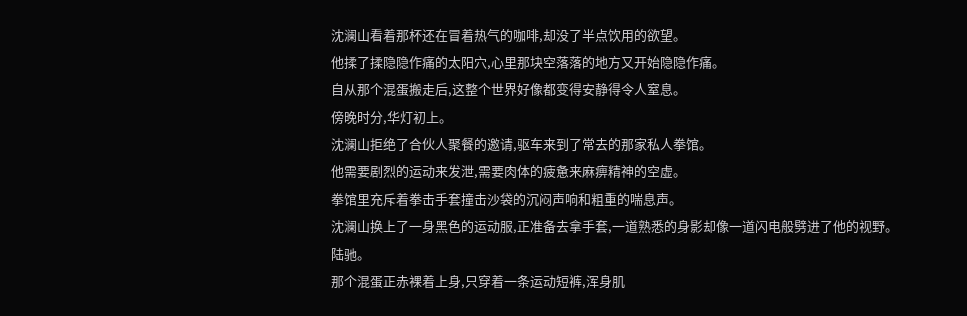沈澜山看着那杯还在冒着热气的咖啡,却没了半点饮用的欲望。
他揉了揉隐隐作痛的太阳穴,心里那块空落落的地方又开始隐隐作痛。
自从那个混蛋搬走后,这整个世界好像都变得安静得令人窒息。
傍晚时分,华灯初上。
沈澜山拒绝了合伙人聚餐的邀请,驱车来到了常去的那家私人拳馆。
他需要剧烈的运动来发泄,需要肉体的疲惫来麻痹精神的空虚。
拳馆里充斥着拳击手套撞击沙袋的沉闷声响和粗重的喘息声。
沈澜山换上了一身黑色的运动服,正准备去拿手套,一道熟悉的身影却像一道闪电般劈进了他的视野。
陆驰。
那个混蛋正赤裸着上身,只穿着一条运动短裤,浑身肌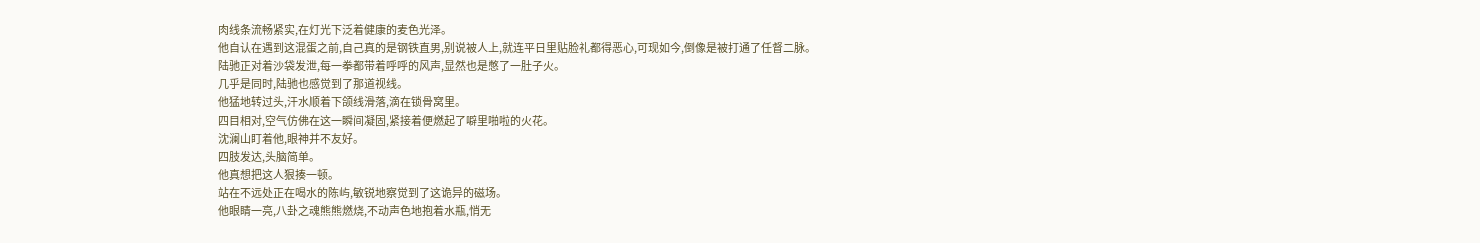肉线条流畅紧实,在灯光下泛着健康的麦色光泽。
他自认在遇到这混蛋之前,自己真的是钢铁直男,别说被人上,就连平日里贴脸礼都得恶心,可现如今,倒像是被打通了任督二脉。
陆驰正对着沙袋发泄,每一拳都带着呼呼的风声,显然也是憋了一肚子火。
几乎是同时,陆驰也感觉到了那道视线。
他猛地转过头,汗水顺着下颌线滑落,滴在锁骨窝里。
四目相对,空气仿佛在这一瞬间凝固,紧接着便燃起了噼里啪啦的火花。
沈澜山盯着他,眼神并不友好。
四肢发达,头脑简单。
他真想把这人狠揍一顿。
站在不远处正在喝水的陈屿,敏锐地察觉到了这诡异的磁场。
他眼睛一亮,八卦之魂熊熊燃烧,不动声色地抱着水瓶,悄无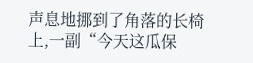声息地挪到了角落的长椅上,一副“今天这瓜保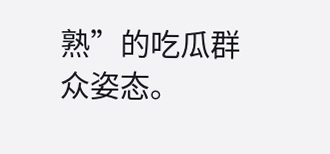熟”的吃瓜群众姿态。